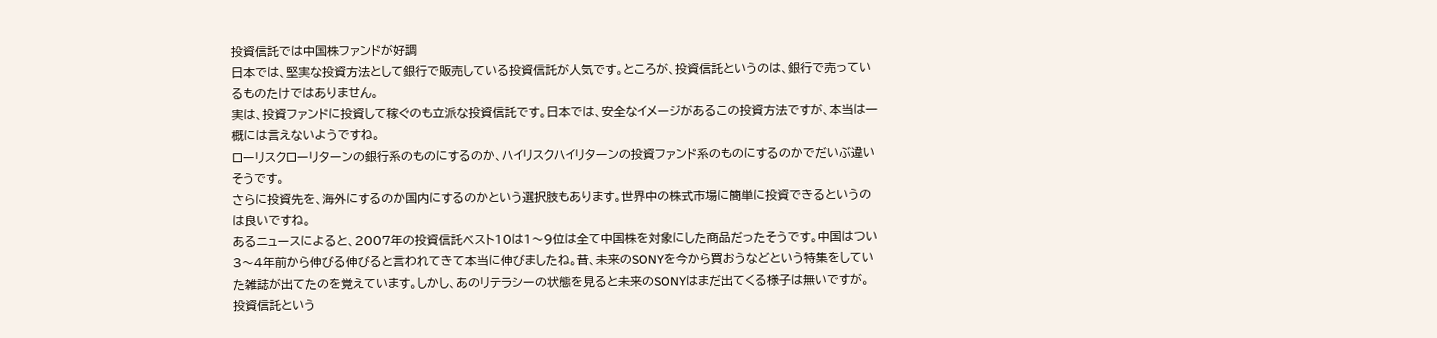投資信託では中国株ファンドが好調
日本では、堅実な投資方法として銀行で販売している投資信託が人気です。ところが、投資信託というのは、銀行で売っているものたけではありません。
実は、投資ファンドに投資して稼ぐのも立派な投資信託です。日本では、安全なイメージがあるこの投資方法ですが、本当は一概には言えないようですね。
ローリスクローリターンの銀行系のものにするのか、ハイリスクハイリターンの投資ファンド系のものにするのかでだいぶ違いそうです。
さらに投資先を、海外にするのか国内にするのかという選択肢もあります。世界中の株式市場に簡単に投資できるというのは良いですね。
あるニュースによると、2007年の投資信託ベスト10は1〜9位は全て中国株を対象にした商品だったそうです。中国はつい3〜4年前から伸びる伸びると言われてきて本当に伸びましたね。昔、未来のSONYを今から買おうなどという特集をしていた雑誌が出てたのを覚えています。しかし、あのリテラシーの状態を見ると未来のSONYはまだ出てくる様子は無いですが。
投資信託という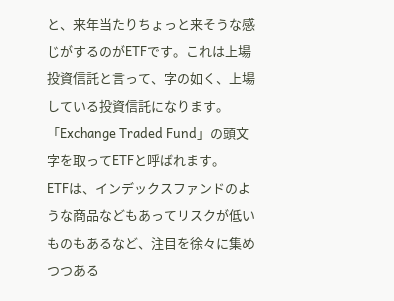と、来年当たりちょっと来そうな感じがするのがETFです。これは上場投資信託と言って、字の如く、上場している投資信託になります。「Exchange Traded Fund」の頭文字を取ってETFと呼ばれます。
ETFは、インデックスファンドのような商品などもあってリスクが低いものもあるなど、注目を徐々に集めつつある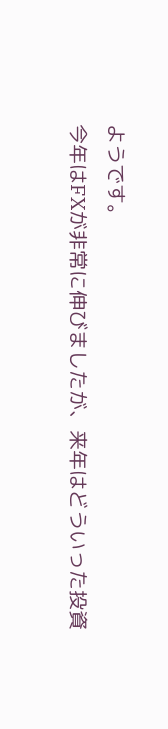ようです。
今年はFXが非常に伸びましたが、来年はどういった投資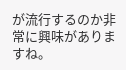が流行するのか非常に興味がありますね。